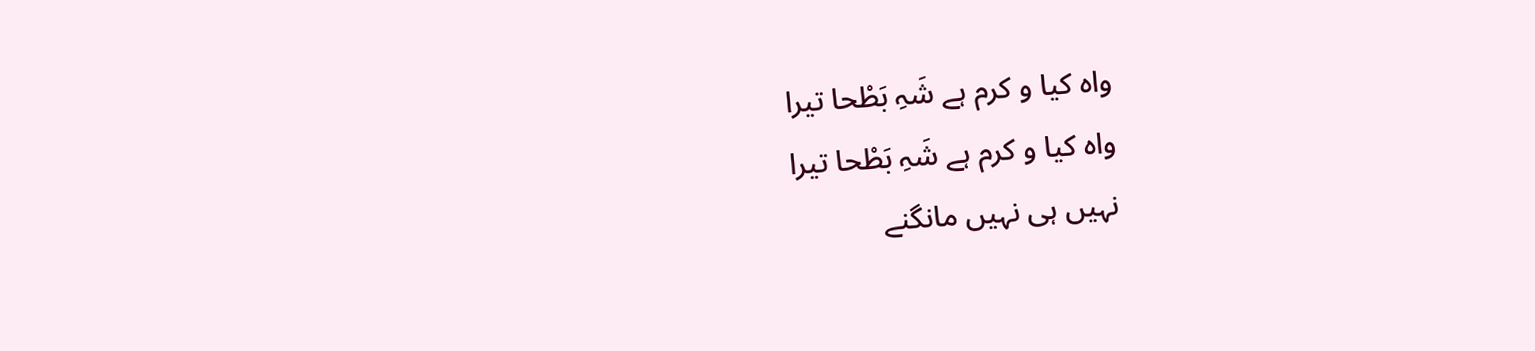واہ کیا و کرم ہے شَہِ بَطْحا تیرا
واہ کیا و کرم ہے شَہِ بَطْحا تیرا
نہیں ہی نہیں مانگنے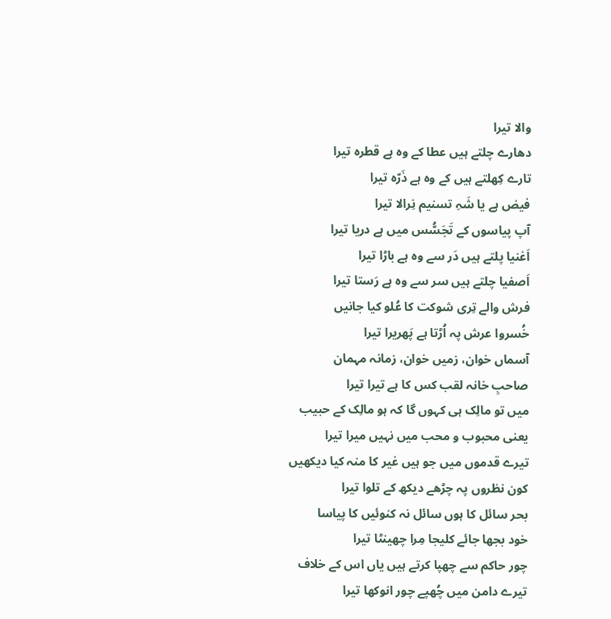والا تیرا
دھارے چلتے ہیں عطا کے وہ ہے قطرہ تیرا
تارے کِھلتے ہیں کے وہ ہے ذَرّہ تیرا
فیض ہے یا شَہِ تسنیم نِرالا تیرا
آپ پیاسوں کے تَجَسُّس میں ہے دریا تیرا
اَغنیا پلتے ہیں دَر سے وہ ہے باڑا تیرا
اَصفیا چلتے ہیں سر سے وہ ہے رَستا تیرا
فرش والے تِری شوکت کا عُلو کیا جانیں
خُسروا عرش پہ اُڑتا ہے پَھریرا تیرا
آسماں خوان، زمیں خوان، زمانہ مہمان
صاحبِ خانہ لقب کس کا ہے تیرا تیرا
میں تو مالِک ہی کہوں گا کہ ہو مالِک کے حبیب
یعنی محبوب و محب میں نہیں میرا تیرا
تیرے قدموں میں جو ہیں غیر کا منہ کیا دیکھیں
کون نظروں پہ چڑھے دیکھ کے تلوا تیرا
بحر سائل کا ہوں سائل نہ کنوئیں کا پیاسا
خود بجھا جائے کلیجا مِرا چھینٹا تیرا
چور حاکم سے چھپا کرتے ہیں یاں اس کے خلاف
تیرے دامن میں چُھپے چور انوکھا تیرا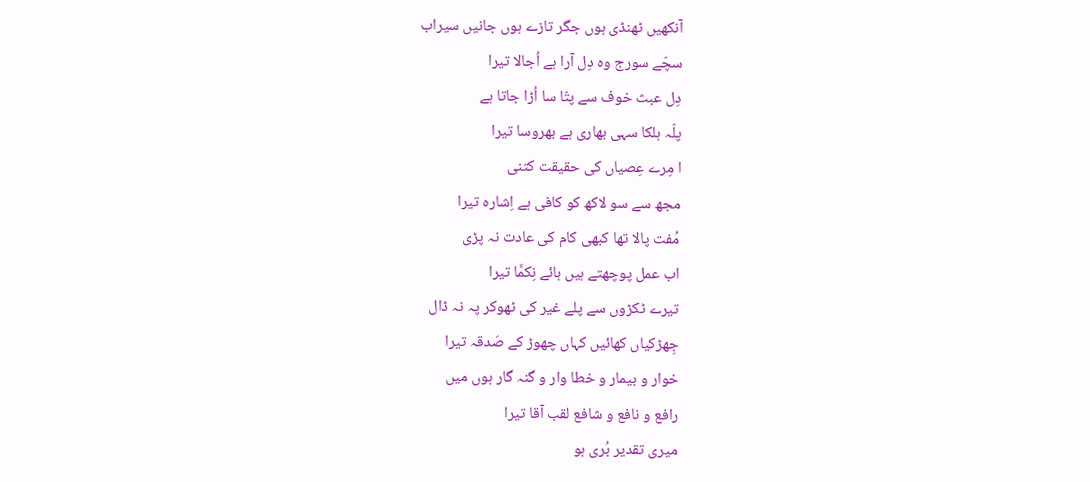آنکھیں ٹھنڈی ہوں جگر تازے ہوں جانیں سیراب
سچّے سورج وہ دِل آرا ہے اُجالا تیرا
دِل عبث خوف سے پتّا سا اُڑا جاتا ہے
پلّہ ہلکا سہی بھاری ہے بھروسا تیرا
ا مِرے عِصیاں کی حقیقت کتنی
مجھ سے سو لاکھ کو کافی ہے اِشارہ تیرا
مُفت پالا تھا کبھی کام کی عادت نہ پڑی
اب عمل پوچھتے ہیں ہائے نِکمَّا تیرا
تیرے ٹکڑوں سے پلے غیر کی ٹھوکر پہ نہ ڈال
جِھڑکیاں کھائیں کہاں چھوڑ کے صَدقہ تیرا
خوار و بیمار و خطا وار و گنہ گار ہوں میں
رافع و نافع و شافع لقب آقا تیرا
میری تقدیر بُری ہو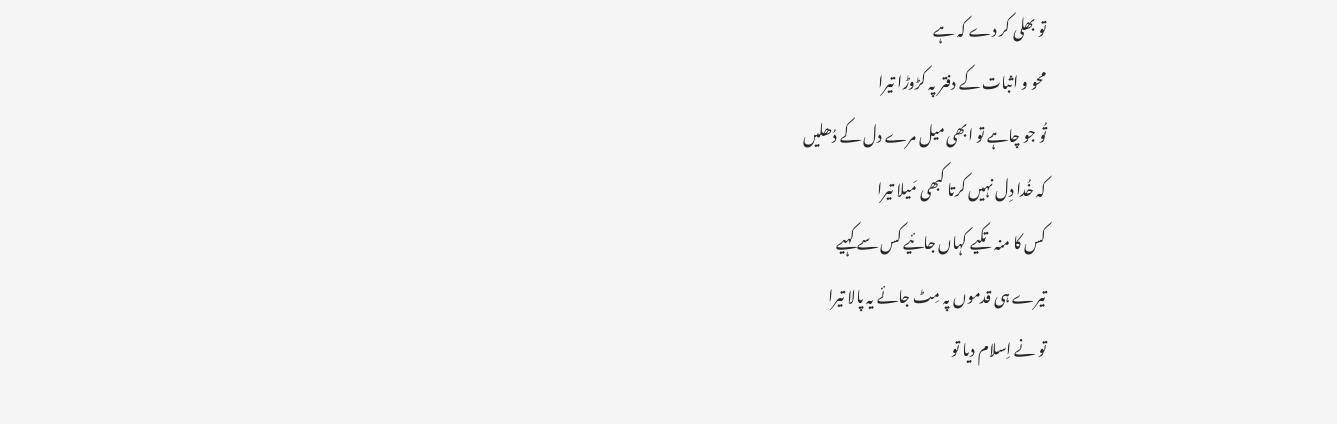تو بھلی کر دے کہ ہے
محو و اثبات کے دفتر پہ کڑوڑا تیرا
تُو جو چاہے تو ابھی میل مرے دل کے دُھلیں
کہ خُدا دِل نہیں کرتا کبھی مَیلا تیرا
کس کا منہ تکیے کہاں جائیے کس سے کہیے
تیرے ہی قدموں پہ مِٹ جائے یہ پالا تیرا
تو نے اِسلام دیا تو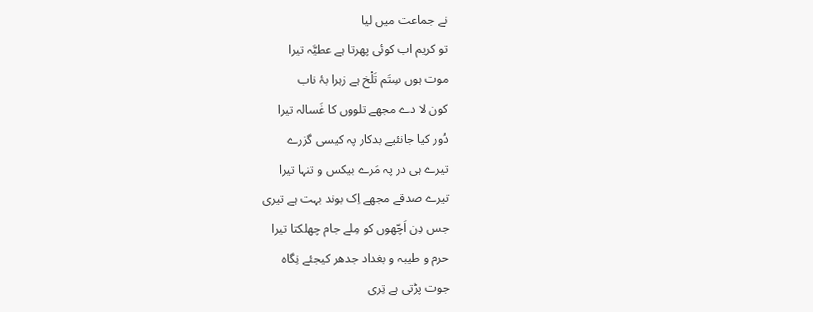نے جماعت میں لیا
تو کریم اب کوئی پھرتا ہے عطیَّہ تیرا
موت ہوں سِتَم تَلْخ ہے زہرا بۂ ناب
کون لا دے مجھے تلووں کا غَسالہ تیرا
دُور کیا جانئیے بدکار پہ کیسی گزرے
تیرے ہی در پہ مَرے بیکس و تنہا تیرا
تیرے صدقے مجھے اِک بوند بہت ہے تیری
جس دِن اَچّھوں کو مِلے جام چھلکتا تیرا
حرم و طیبہ و بغداد جدھر کیجئے نِگاہ
جوت پڑتی ہے تِری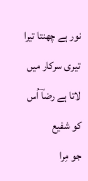نور ہے چھنتا تیرا
تیری سرکار میں لاتا ہے رضاؔ اُس کو شفیع
جو مِرا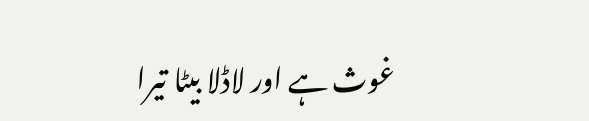غوث ہے اور لاڈلا بیٹا تیرا